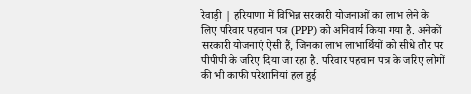रेवाड़ी | हरियाणा में विभिन्न सरकारी योजनाओं का लाभ लेने के लिए परिवार पहचान पत्र (PPP) को अनिवार्य किया गया है. अनेकों सरकारी योजनाएं ऐसी हैं, जिनका लाभ लाभार्थियों को सीधे तौर पर पीपीपी के जरिए दिया जा रहा है. परिवार पहचान पत्र के जरिए लोगों की भी काफी परेशानियां हल हुई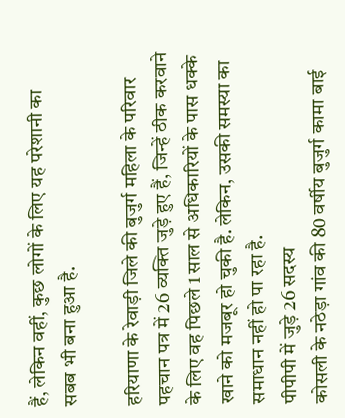हैं, लेकिन वहीं, कुछ लोगों के लिए यह परेशानी का सबब भी बना हुआ है.

हरियाणा के रेवाड़ी जिले की बुजुर्ग महिला के परिवार पहचान पत्र में 26 व्यक्ति जुड़े हुए हैं, जिन्हें ठीक करवाने के लिए वह पिछले 1 साल से अधिकारियों के पास धक्के खाने को मजबूर हो चुकी है. लेकिन, उसकी समस्या का समाधान नहीं हो पा रहा है.
पीपीपी में जुड़े 26 सदस्य
कोसली के नठेड़ा गांव की 80 वर्षीय बुजुर्ग कामा बाई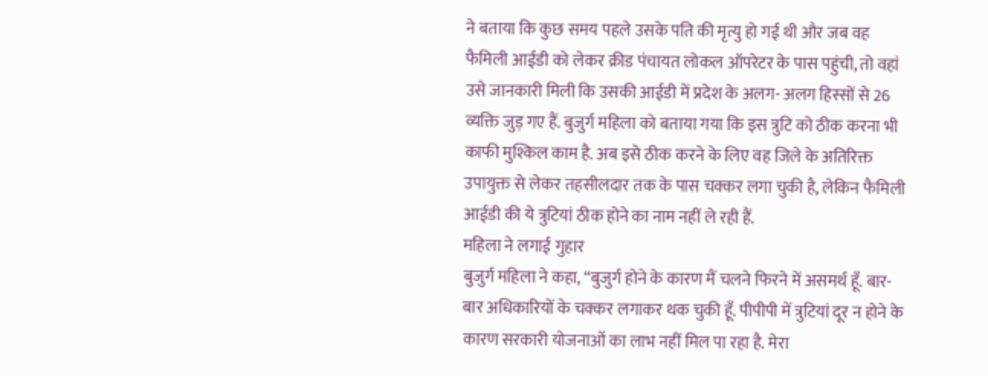ने बताया कि कुछ समय पहले उसके पति की मृत्यु हो गई थी और जब वह फैमिली आईडी को लेकर क्रीड पंचायत लोकल ऑपरेटर के पास पहुंची, तो वहां उसे जानकारी मिली कि उसकी आईडी में प्रदेश के अलग- अलग हिस्सों से 26 व्यक्ति जुड़ गए हैं. बुजुर्ग महिला को बताया गया कि इस त्रुटि को ठीक करना भी काफी मुश्किल काम है. अब इसे ठीक करने के लिए वह जिले के अतिरिक्त उपायुक्त से लेकर तहसीलदार तक के पास चक्कर लगा चुकी है, लेकिन फैमिली आईडी की ये त्रुटियां ठीक होने का नाम नहीं ले रही हैं.
महिला ने लगाई गुहार
बुजुर्ग महिला ने कहा, “बुजुर्ग होने के कारण मैं चलने फिरने में असमर्थ हूँ. बार- बार अधिकारियों के चक्कर लगाकर थक चुकी हूँ. पीपीपी में त्रुटियां दूर न होने के कारण सरकारी योजनाओं का लाभ नहीं मिल पा रहा है. मेरा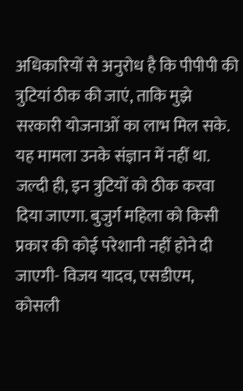अधिकारियों से अनुरोध है कि पीपीपी की त्रुटियां ठीक की जाएं, ताकि मुझे सरकारी योजनाओं का लाभ मिल सके.
यह मामला उनके संज्ञान में नहीं था. जल्दी ही, इन त्रुटियों को ठीक करवा दिया जाएगा. बुजुर्ग महिला को किसी प्रकार की कोई परेशानी नहीं होने दी जाएगी- विजय यादव, एसडीएम, कोसली